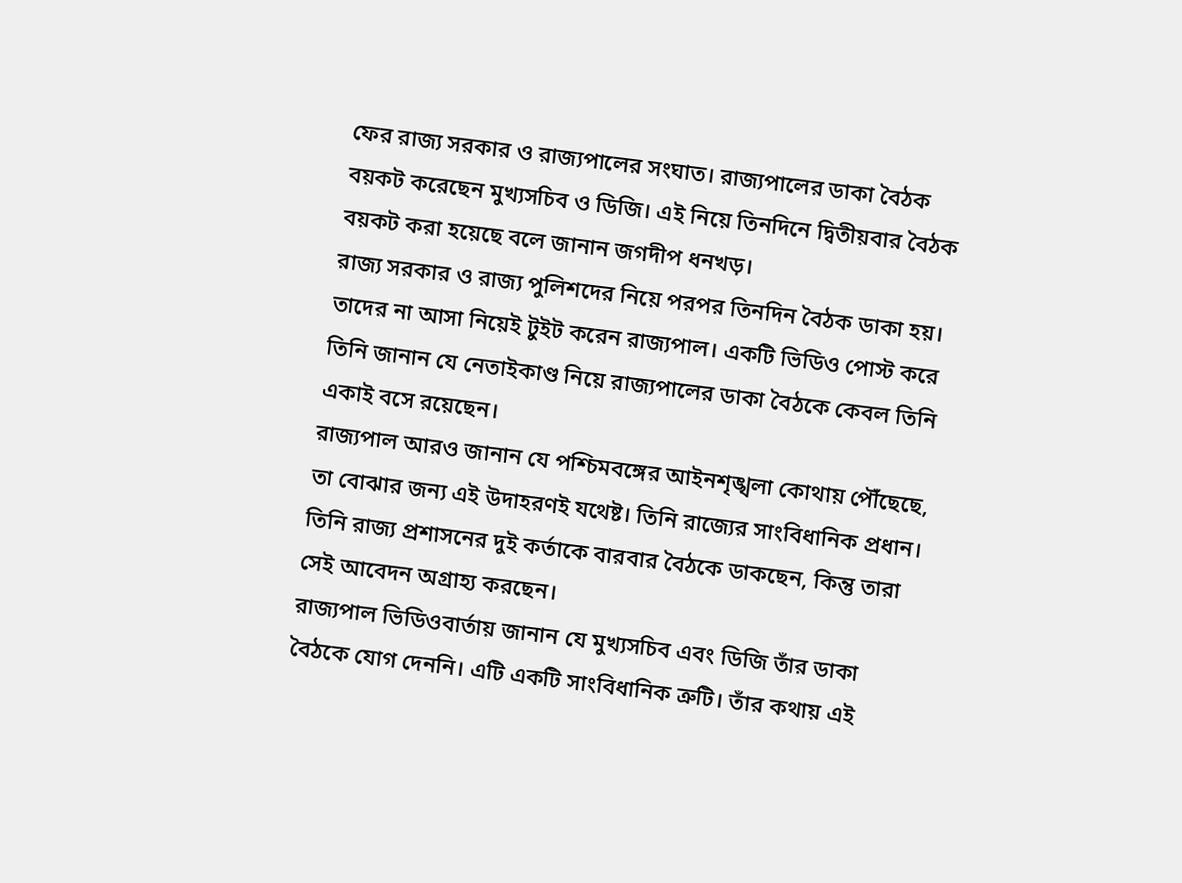ফের রাজ্য সরকার ও রাজ্যপালের সংঘাত। রাজ্যপালের ডাকা বৈঠক বয়কট করেছেন মুখ্যসচিব ও ডিজি। এই নিয়ে তিনদিনে দ্বিতীয়বার বৈঠক বয়কট করা হয়েছে বলে জানান জগদীপ ধনখড়।
রাজ্য সরকার ও রাজ্য পুলিশদের নিয়ে পরপর তিনদিন বৈঠক ডাকা হয়। তাদের না আসা নিয়েই টুইট করেন রাজ্যপাল। একটি ভিডিও পোস্ট করে তিনি জানান যে নেতাইকাণ্ড নিয়ে রাজ্যপালের ডাকা বৈঠকে কেবল তিনি একাই বসে রয়েছেন।
রাজ্যপাল আরও জানান যে পশ্চিমবঙ্গের আইনশৃঙ্খলা কোথায় পৌঁছেছে, তা বোঝার জন্য এই উদাহরণই যথেষ্ট। তিনি রাজ্যের সাংবিধানিক প্রধান। তিনি রাজ্য প্রশাসনের দুই কর্তাকে বারবার বৈঠকে ডাকছেন, কিন্তু তারা সেই আবেদন অগ্রাহ্য করছেন।
রাজ্যপাল ভিডিওবার্তায় জানান যে মুখ্যসচিব এবং ডিজি তাঁর ডাকা বৈঠকে যোগ দেননি। এটি একটি সাংবিধানিক ত্রুটি। তাঁর কথায় এই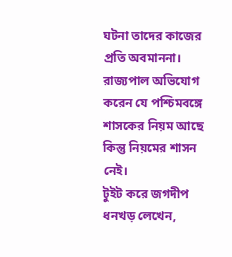ঘটনা তাদের কাজের প্রতি অবমাননা। রাজ্যপাল অভিযোগ করেন যে পশ্চিমবঙ্গে শাসকের নিয়ম আছে কিন্তু নিয়মের শাসন নেই।
টুইট করে জগদীপ ধনখড় লেখেন,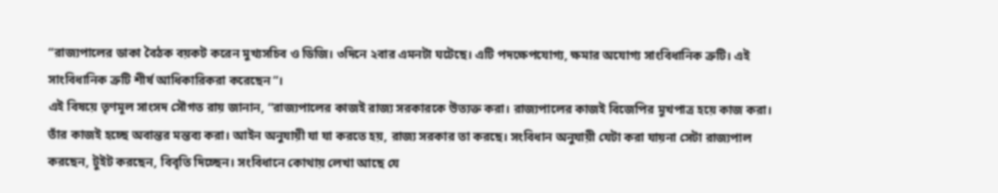“রাজ্যপালের ডাকা বৈঠক বয়কট করেন মুখ্যসচিব ও ডিজি। ৩দিনে ২বার এমনটা ঘটেছে। এটি পদক্ষেপযোগ্য, ক্ষমার অযোগ্য সাংবিধানিক ত্রুটি। এই সাংবিধানিক ত্রুটি শীর্ষ আধিকারিকরা করেছেন”।
এই বিষয়ে তৃণমূল সাংসদ সৌগত রায় জানান, “রাজ্যপালের কাজই রাজ্য সরকারকে উত্যক্ত করা। রাজ্যপালের কাজই বিজেপির মুখপাত্র হয়ে কাজ করা। তাঁর কাজই হচ্ছে অবান্তর মন্তব্য করা। আইন অনুযায়ী যা যা করতে হয়, রাজ্য সরকার তা করছে। সংবিধান অনুযায়ী যেটা করা যায়না সেটা রাজ্যপাল করছেন, টুইট করছেন, বিবৃতি দিচ্ছেন। সংবিধানে কোথায় লেখা আছে যে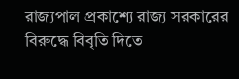রাজ্যপাল প্রকাশ্যে রাজ্য সরকারের বিরুদ্ধে বিবৃতি দিতে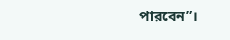পারবেন”।